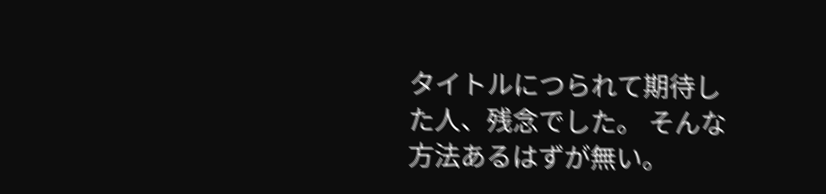タイトルにつられて期待した人、残念でした。 そんな方法あるはずが無い。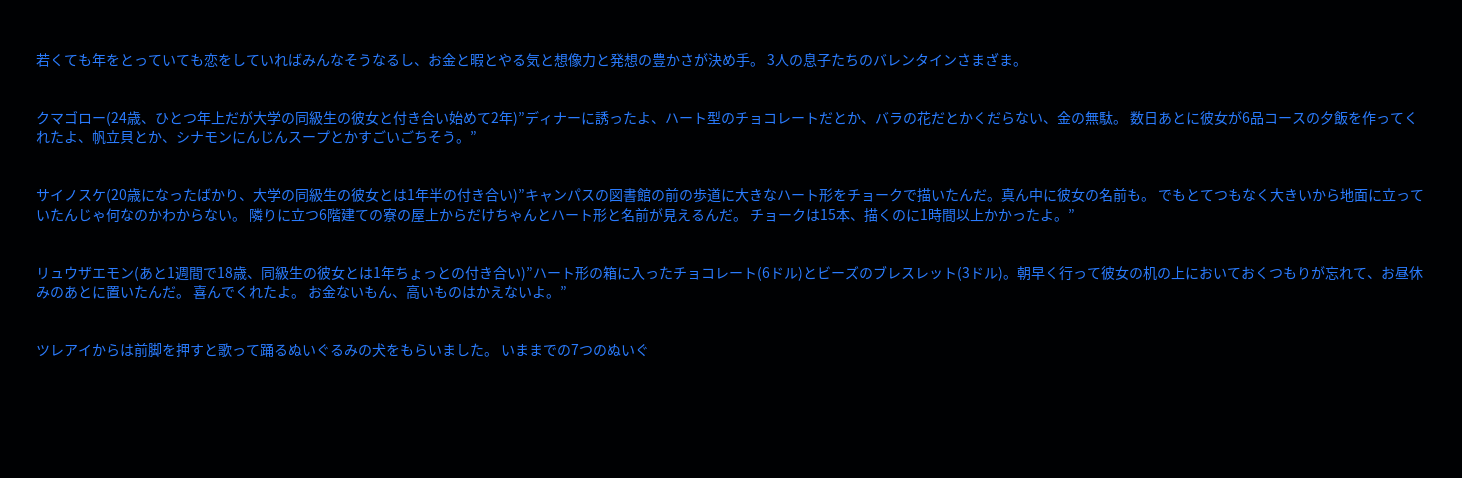若くても年をとっていても恋をしていればみんなそうなるし、お金と暇とやる気と想像力と発想の豊かさが決め手。 3人の息子たちのバレンタインさまざま。


クマゴロー(24歳、ひとつ年上だが大学の同級生の彼女と付き合い始めて2年)”ディナーに誘ったよ、ハート型のチョコレートだとか、バラの花だとかくだらない、金の無駄。 数日あとに彼女が6品コースの夕飯を作ってくれたよ、帆立貝とか、シナモンにんじんスープとかすごいごちそう。”


サイノスケ(20歳になったばかり、大学の同級生の彼女とは1年半の付き合い)”キャンパスの図書館の前の歩道に大きなハート形をチョークで描いたんだ。真ん中に彼女の名前も。 でもとてつもなく大きいから地面に立っていたんじゃ何なのかわからない。 隣りに立つ6階建ての寮の屋上からだけちゃんとハート形と名前が見えるんだ。 チョークは15本、描くのに1時間以上かかったよ。”


リュウザエモン(あと1週間で18歳、同級生の彼女とは1年ちょっとの付き合い)”ハート形の箱に入ったチョコレート(6ドル)とビーズのブレスレット(3ドル)。朝早く行って彼女の机の上においておくつもりが忘れて、お昼休みのあとに置いたんだ。 喜んでくれたよ。 お金ないもん、高いものはかえないよ。”


ツレアイからは前脚を押すと歌って踊るぬいぐるみの犬をもらいました。 いままでの7つのぬいぐ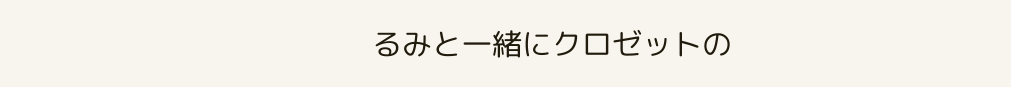るみと一緒にクロゼットの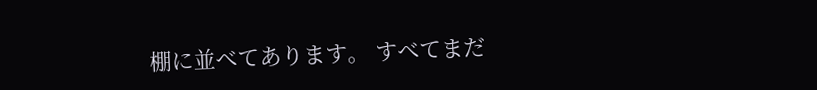棚に並べてあります。 すべてまだ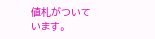値札がついています。